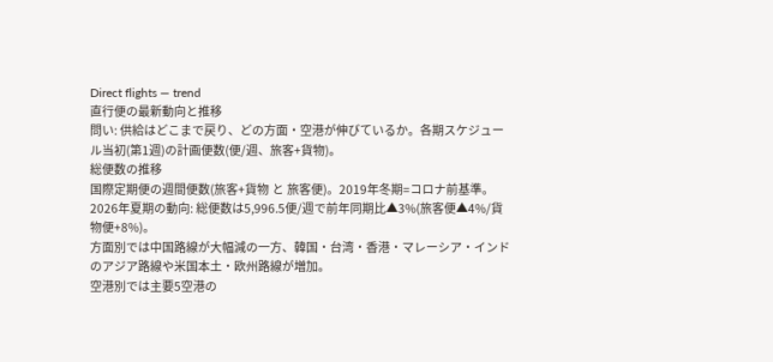Direct flights — trend
直行便の最新動向と推移
問い: 供給はどこまで戻り、どの方面・空港が伸びているか。各期スケジュール当初(第1週)の計画便数(便/週、旅客+貨物)。
総便数の推移
国際定期便の週間便数(旅客+貨物 と 旅客便)。2019年冬期=コロナ前基準。
2026年夏期の動向: 総便数は5,996.5便/週で前年同期比▲3%(旅客便▲4%/貨物便+8%)。
方面別では中国路線が大幅減の一方、韓国・台湾・香港・マレーシア・インドのアジア路線や米国本土・欧州路線が増加。
空港別では主要5空港の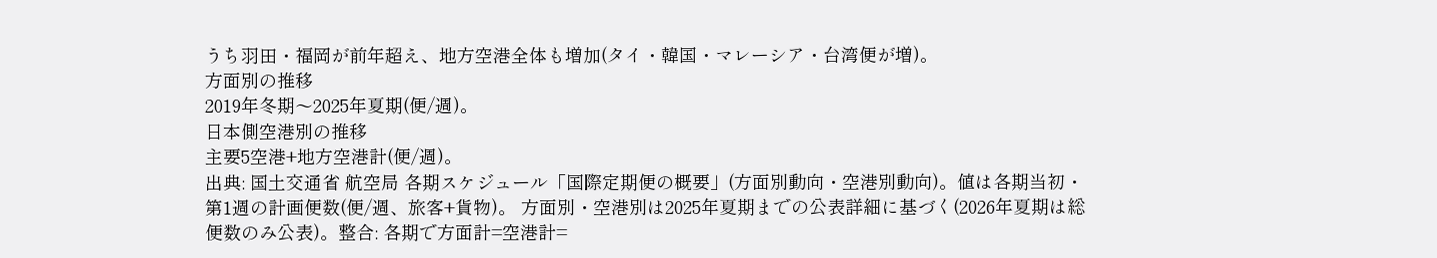うち羽田・福岡が前年超え、地方空港全体も増加(タイ・韓国・マレーシア・台湾便が増)。
方面別の推移
2019年冬期〜2025年夏期(便/週)。
日本側空港別の推移
主要5空港+地方空港計(便/週)。
出典: 国土交通省 航空局 各期スケジュール「国際定期便の概要」(方面別動向・空港別動向)。値は各期当初・第1週の計画便数(便/週、旅客+貨物)。 方面別・空港別は2025年夏期までの公表詳細に基づく(2026年夏期は総便数のみ公表)。整合: 各期で方面計=空港計=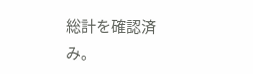総計を確認済み。